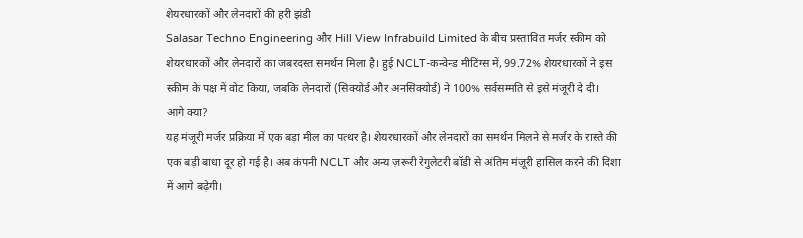शेयरधारकों और लेनदारों की हरी झंडी
Salasar Techno Engineering और Hill View Infrabuild Limited के बीच प्रस्तावित मर्जर स्कीम को शेयरधारकों और लेनदारों का जबरदस्त समर्थन मिला है। हुई NCLT-कन्वेन्ड मीटिंग्स में, 99.72% शेयरधारकों ने इस स्कीम के पक्ष में वोट किया, जबकि लेनदारों (सिक्योर्ड और अनसिक्योर्ड) ने 100% सर्वसम्मति से इसे मंजूरी दे दी।
आगे क्या?
यह मंजूरी मर्जर प्रक्रिया में एक बड़ा मील का पत्थर है। शेयरधारकों और लेनदारों का समर्थन मिलने से मर्जर के रास्ते की एक बड़ी बाधा दूर हो गई है। अब कंपनी NCLT और अन्य ज़रूरी रेगुलेटरी बॉडी से अंतिम मंज़ूरी हासिल करने की दिशा में आगे बढ़ेगी।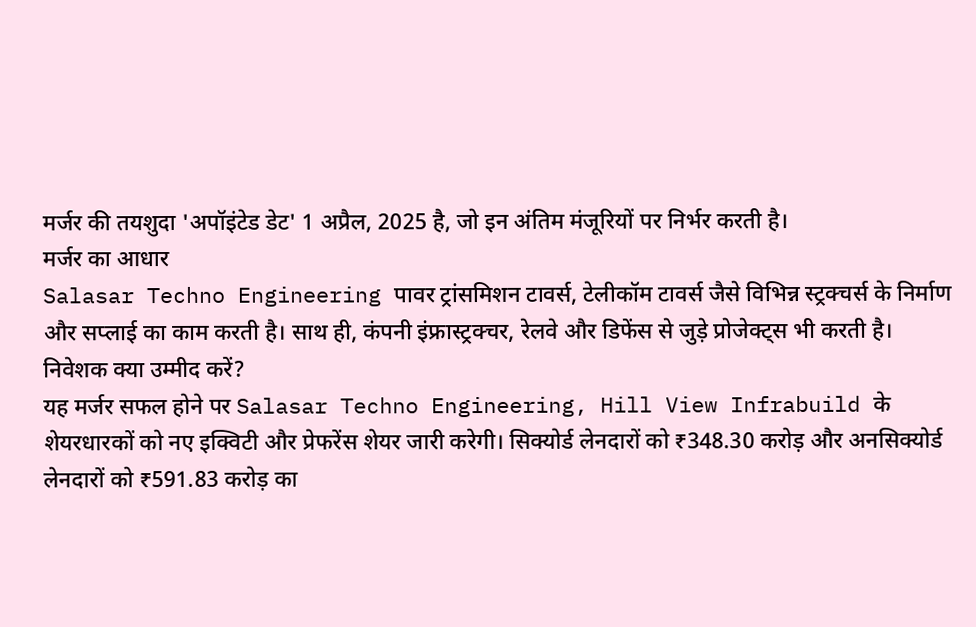मर्जर की तयशुदा 'अपॉइंटेड डेट' 1 अप्रैल, 2025 है, जो इन अंतिम मंजूरियों पर निर्भर करती है।
मर्जर का आधार
Salasar Techno Engineering पावर ट्रांसमिशन टावर्स, टेलीकॉम टावर्स जैसे विभिन्न स्ट्रक्चर्स के निर्माण और सप्लाई का काम करती है। साथ ही, कंपनी इंफ्रास्ट्रक्चर, रेलवे और डिफेंस से जुड़े प्रोजेक्ट्स भी करती है।
निवेशक क्या उम्मीद करें?
यह मर्जर सफल होने पर Salasar Techno Engineering, Hill View Infrabuild के शेयरधारकों को नए इक्विटी और प्रेफरेंस शेयर जारी करेगी। सिक्योर्ड लेनदारों को ₹348.30 करोड़ और अनसिक्योर्ड लेनदारों को ₹591.83 करोड़ का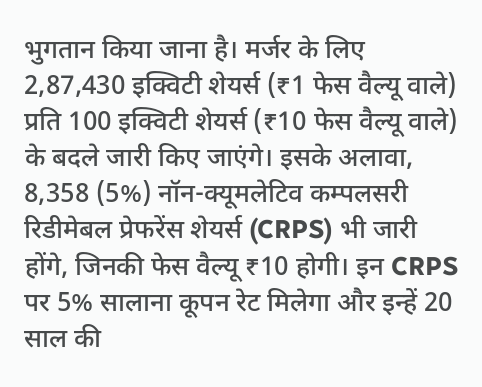भुगतान किया जाना है। मर्जर के लिए 2,87,430 इक्विटी शेयर्स (₹1 फेस वैल्यू वाले) प्रति 100 इक्विटी शेयर्स (₹10 फेस वैल्यू वाले) के बदले जारी किए जाएंगे। इसके अलावा, 8,358 (5%) नॉन-क्यूमलेटिव कम्पलसरी रिडीमेबल प्रेफरेंस शेयर्स (CRPS) भी जारी होंगे, जिनकी फेस वैल्यू ₹10 होगी। इन CRPS पर 5% सालाना कूपन रेट मिलेगा और इन्हें 20 साल की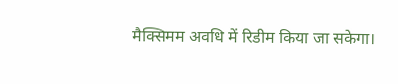मैक्सिमम अवधि में रिडीम किया जा सकेगा।